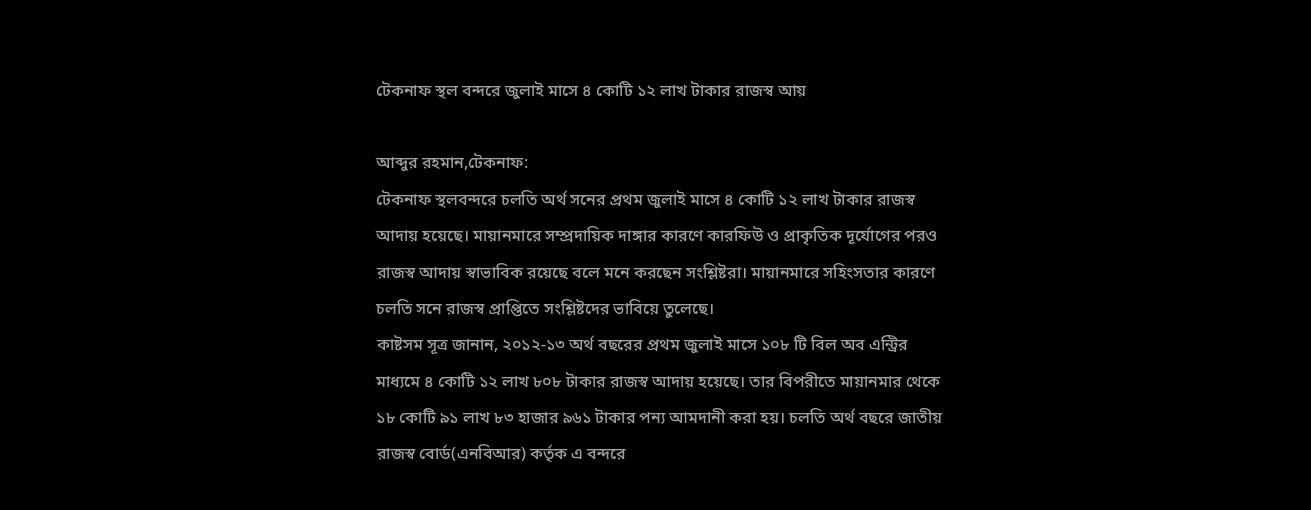টেকনাফ স্থল বন্দরে জুলাই মাসে ৪ কোটি ১২ লাখ টাকার রাজস্ব আয়

আব্দুর রহমান,টেকনাফ:
টেকনাফ স্থলবন্দরে চলতি অর্থ সনের প্রথম জুলাই মাসে ৪ কোটি ১২ লাখ টাকার রাজস্ব আদায় হয়েছে। মায়ানমারে সম্প্রদায়িক দাঙ্গার কারণে কারফিউ ও প্রাকৃতিক দূর্যোগের পরও রাজস্ব আদায় স্বাভাবিক রয়েছে বলে মনে করছেন সংশ্লিষ্টরা। মায়ানমারে সহিংসতার কারণে  চলতি সনে রাজস্ব প্রাপ্তিতে সংশ্লিষ্টদের ভাবিয়ে তুলেছে।
কাষ্টসম সূত্র জানান, ২০১২-১৩ অর্থ বছরের প্রথম জুলাই মাসে ১০৮ টি বিল অব এন্ট্রির মাধ্যমে ৪ কোটি ১২ লাখ ৮০৮ টাকার রাজস্ব আদায় হয়েছে। তার বিপরীতে মায়ানমার থেকে ১৮ কোটি ৯১ লাখ ৮৩ হাজার ৯৬১ টাকার পন্য আমদানী করা হয়। চলতি অর্থ বছরে জাতীয় রাজস্ব বোর্ড(এনবিআর) কর্তৃক এ বন্দরে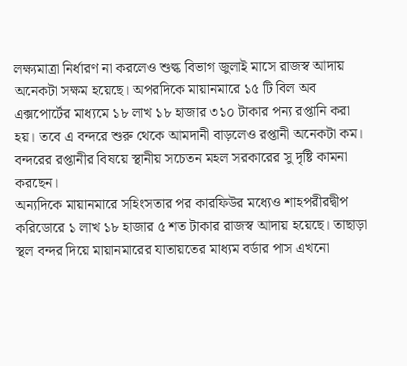লক্ষ্যমাত্রা নির্ধারণ না করলেও শুল্ক বিভাগ জুলাই মাসে রাজস্ব আদায় অনেকটা সক্ষম হয়েছে। অপরদিকে মায়ানমারে ১৫ টি বিল অব এক্সপোর্টের মাধ্যমে ১৮ লাখ ১৮ হাজার ৩১০ টাকার পন্য রপ্তানি করা হয়। তবে এ বন্দরে শুরু থেকে আমদানী বাড়লেও রপ্তানী অনেকটা কম। বন্দরের রপ্তানীর বিষয়ে স্থানীয় সচেতন মহল সরকারের সু দৃষ্টি কামনা করছেন।
অন্যদিকে মায়ানমারে সহিংসতার পর কারফিউর মধ্যেও শাহপরীরদ্বীপ করিডোরে ১ লাখ ১৮ হাজার ৫ শত টাকার রাজস্ব আদায় হয়েছে। তাছাড়া স্থল বন্দর দিয়ে মায়ানমারের যাতায়তের মাধ্যম বর্ডার পাস এখনো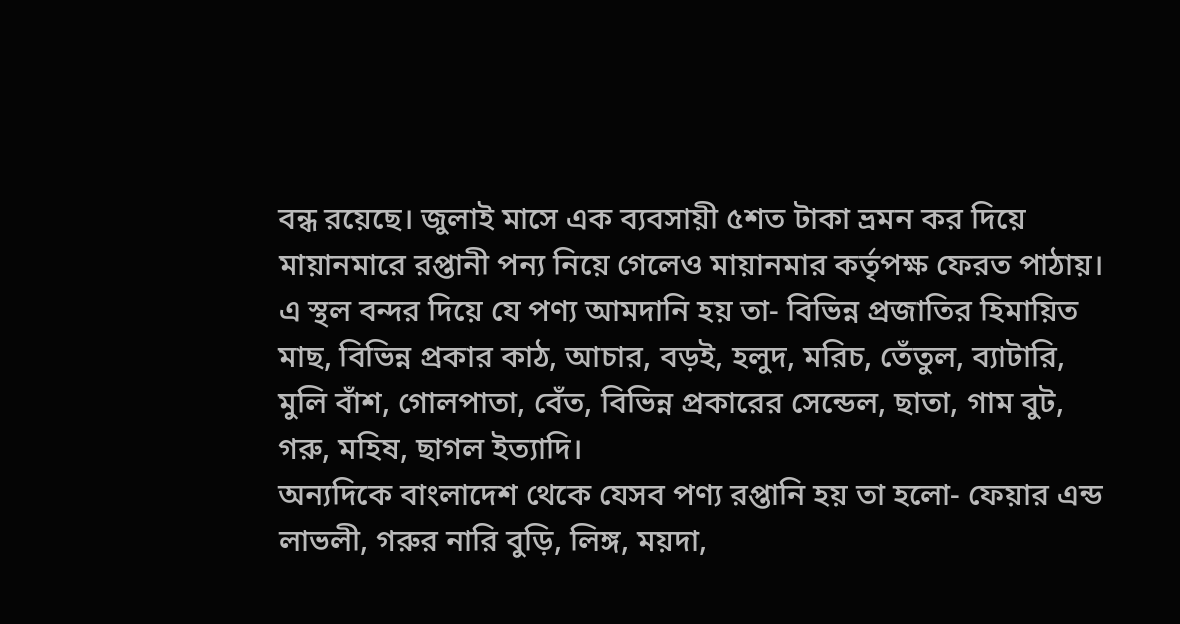বন্ধ রয়েছে। জুলাই মাসে এক ব্যবসায়ী ৫শত টাকা ভ্রমন কর দিয়ে মায়ানমারে রপ্তানী পন্য নিয়ে গেলেও মায়ানমার কর্তৃপক্ষ ফেরত পাঠায়।
এ স্থল বন্দর দিয়ে যে পণ্য আমদানি হয় তা- বিভিন্ন প্রজাতির হিমায়িত মাছ, বিভিন্ন প্রকার কাঠ, আচার, বড়ই, হলুদ, মরিচ, তেঁতুল, ব্যাটারি, মুলি বাঁশ, গোলপাতা, বেঁত, বিভিন্ন প্রকারের সেন্ডেল, ছাতা, গাম বুট, গরু, মহিষ, ছাগল ইত্যাদি।
অন্যদিকে বাংলাদেশ থেকে যেসব পণ্য রপ্তানি হয় তা হলো- ফেয়ার এন্ড লাভলী, গরুর নারি বুড়ি, লিঙ্গ, ময়দা,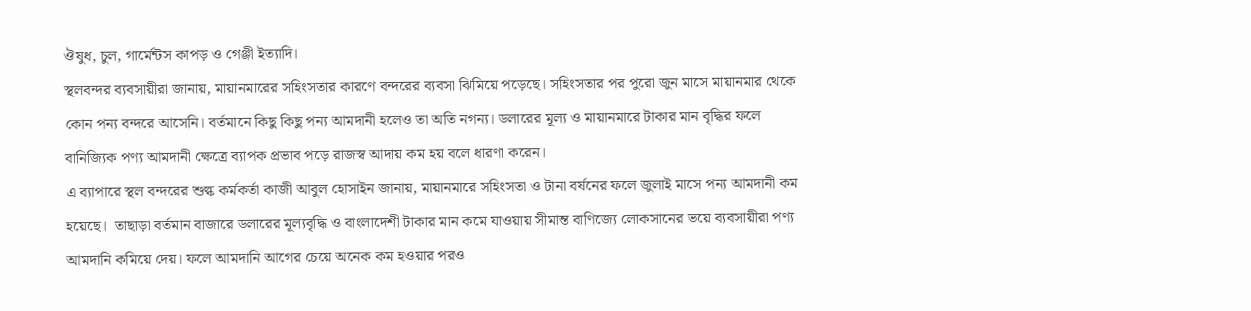ঔষুধ, চুল, গার্মেন্টস কাপড় ও গেঞ্জী ইত্যাদি।
স্থলবন্দর ব্যবসায়ীরা জানায়, মায়ানমারের সহিংসতার কারণে বন্দরের ব্যবসা ঝিমিয়ে পড়েছে। সহিংসতার পর পুরো জুন মাসে মায়ানমার থেকে কোন পন্য বন্দরে আসেনি। বর্তমানে কিছু কিছু পন্য আমদানী হলেও তা অতি নগন্য। ডলারের মূল্য ও মায়ানমারে টাকার মান বৃদ্ধির ফলে বানিজ্যিক পণ্য আমদানী ক্ষেত্রে ব্যাপক প্রভাব পড়ে রাজস্ব আদায় কম হয় বলে ধারণা করেন।
এ ব্যাপারে স্থল বন্দরের শুল্ক কর্মকর্তা কাজী আবুল হোসাইন জানায়, মায়ানমারে সহিংসতা ও টানা বর্ষনের ফলে জুলাই মাসে পন্য আমদানী কম হয়েছে।  তাছাড়া বর্তমান বাজারে ডলারের মূল্যবৃদ্ধি ও বাংলাদেশী টাকার মান কমে যাওয়ায় সীমান্ত বাণিজ্যে লোকসানের ভয়ে ব্যবসায়ীরা পণ্য আমদানি কমিয়ে দেয়। ফলে আমদানি আগের চেয়ে অনেক কম হওয়ার পরও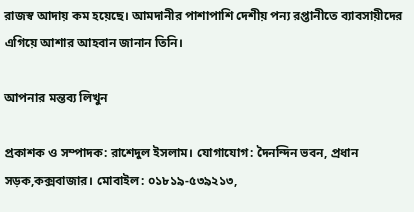রাজস্ব আদায় কম হয়েছে। আমদানীর পাশাপাশি দেশীয় পন্য রপ্তানীতে ব্যাবসায়ীদের এগিয়ে আশার আহবান জানান তিনি।

আপনার মন্তব্য লিখুন

প্রকাশক ও সম্পাদক: রাশেদুল ইসলাম। যোগাযোগ: দৈনন্দিন ভবন, প্রধান সড়ক,কক্সবাজার। মোবাইল: ০১৮১৯-৫৩৯২১৩,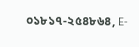০১৮১৭-২৫৪৮৬৪, E-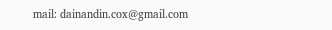mail: dainandin.cox@gmail.com